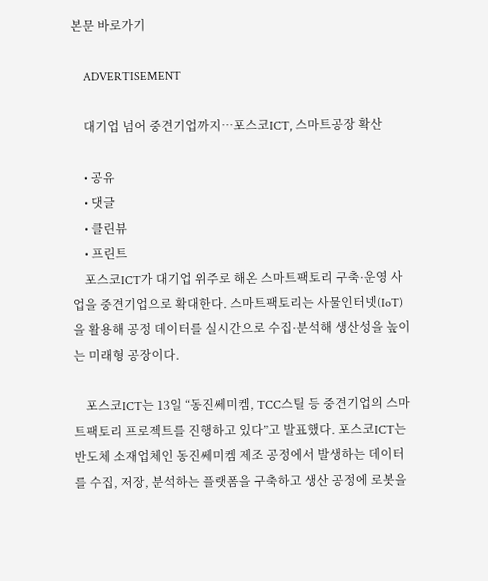본문 바로가기

    ADVERTISEMENT

    대기업 넘어 중견기업까지…포스코ICT, 스마트공장 확산

    • 공유
    • 댓글
    • 클린뷰
    • 프린트
    포스코ICT가 대기업 위주로 해온 스마트팩토리 구축·운영 사업을 중견기업으로 확대한다. 스마트팩토리는 사물인터넷(IoT)을 활용해 공정 데이터를 실시간으로 수집·분석해 생산성을 높이는 미래형 공장이다.

    포스코ICT는 13일 “동진쎄미켐, TCC스틸 등 중견기업의 스마트팩토리 프로젝트를 진행하고 있다”고 발표했다. 포스코ICT는 반도체 소재업체인 동진쎄미켐 제조 공정에서 발생하는 데이터를 수집, 저장, 분석하는 플랫폼을 구축하고 생산 공정에 로봇을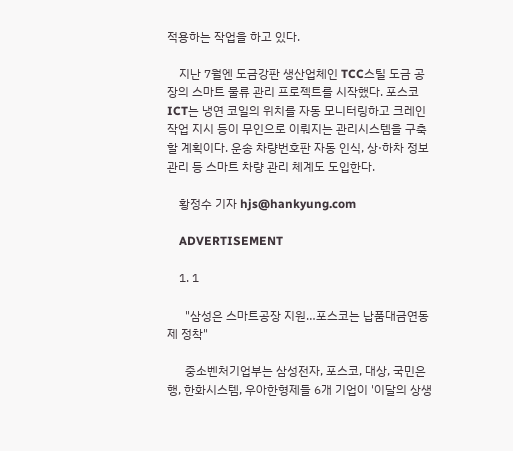적용하는 작업을 하고 있다.

    지난 7월엔 도금강판 생산업체인 TCC스틸 도금 공장의 스마트 물류 관리 프로젝트를 시작했다. 포스코ICT는 냉연 코일의 위치를 자동 모니터링하고 크레인 작업 지시 등이 무인으로 이뤄지는 관리시스템을 구축할 계획이다. 운송 차량번호판 자동 인식, 상·하차 정보 관리 등 스마트 차량 관리 체계도 도입한다.

    황정수 기자 hjs@hankyung.com

    ADVERTISEMENT

    1. 1

      "삼성은 스마트공장 지원…포스코는 납품대금연동제 정착"

      중소벤처기업부는 삼성전자, 포스코, 대상, 국민은행, 한화시스템, 우아한형제들 6개 기업이 '이달의 상생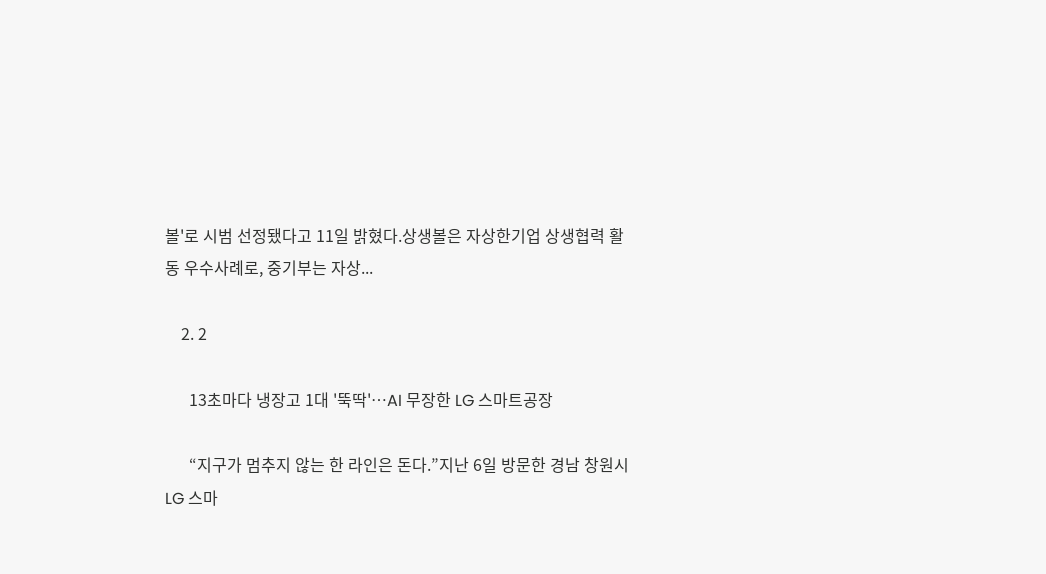볼'로 시범 선정됐다고 11일 밝혔다.상생볼은 자상한기업 상생협력 활동 우수사례로, 중기부는 자상...

    2. 2

      13초마다 냉장고 1대 '뚝딱'…AI 무장한 LG 스마트공장

      “지구가 멈추지 않는 한 라인은 돈다.”지난 6일 방문한 경남 창원시 LG 스마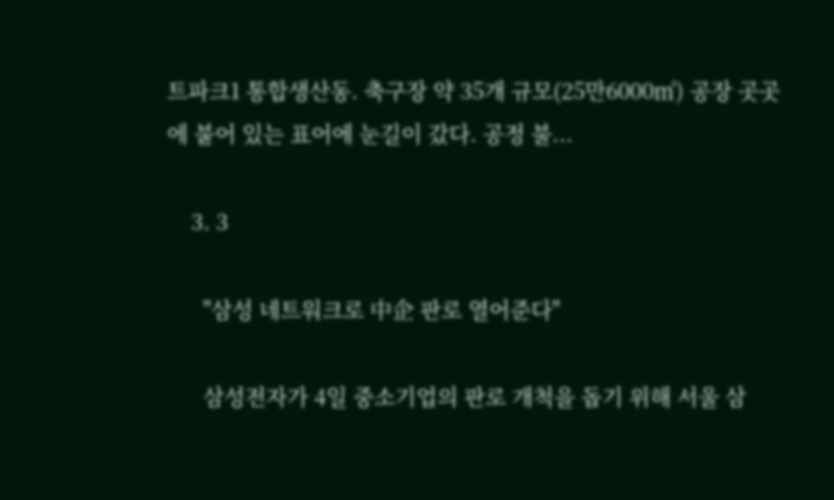트파크1 통합생산동. 축구장 약 35개 규모(25만6000㎡) 공장 곳곳에 붙어 있는 표어에 눈길이 갔다. 공정 불...

    3. 3

      "삼성 네트워크로 中企 판로 열어준다"

      삼성전자가 4일 중소기업의 판로 개척을 돕기 위해 서울 삼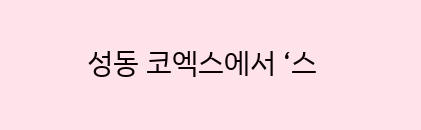성동 코엑스에서 ‘스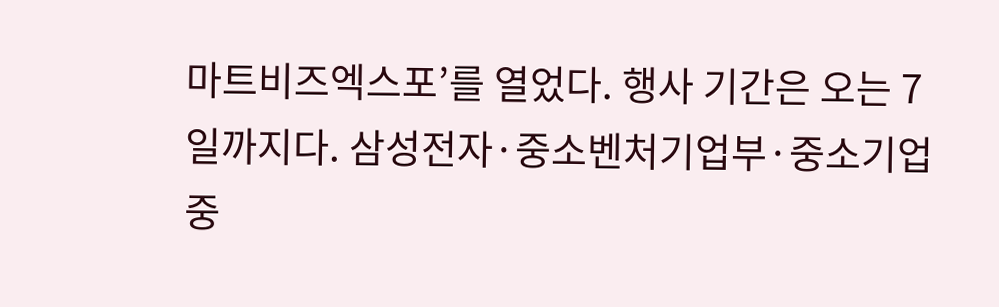마트비즈엑스포’를 열었다. 행사 기간은 오는 7일까지다. 삼성전자·중소벤처기업부·중소기업중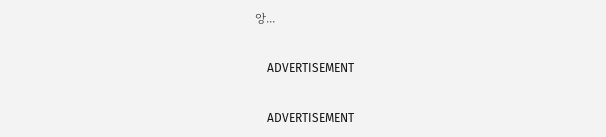앙...

    ADVERTISEMENT

    ADVERTISEMENT